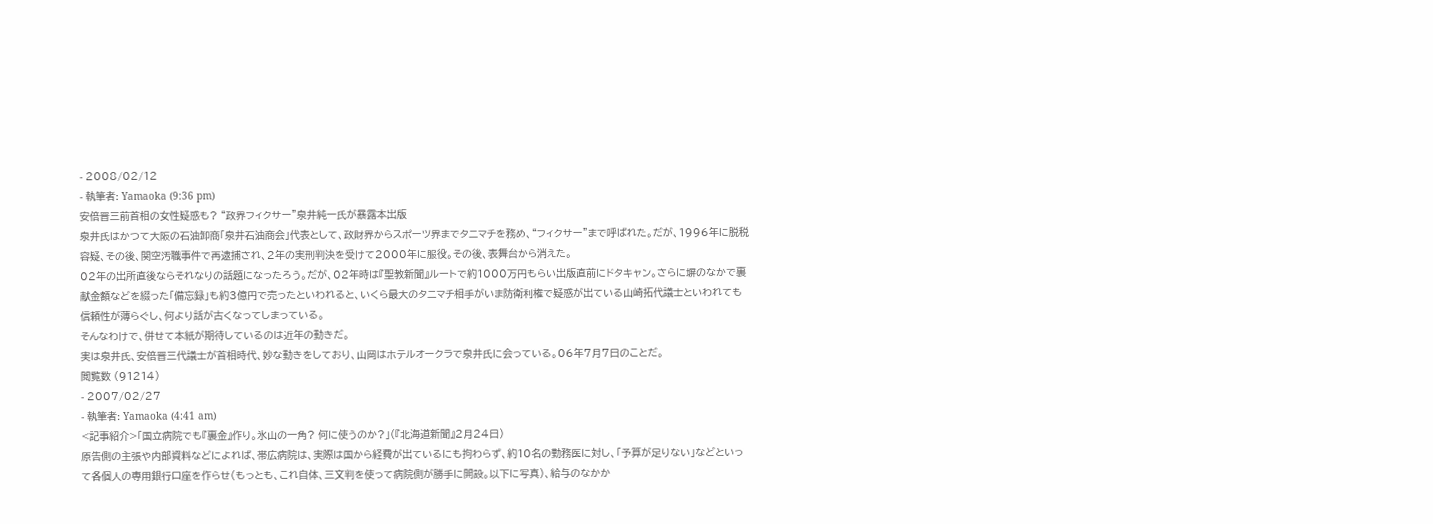- 2008/02/12
- 執筆者: Yamaoka (9:36 pm)
安倍晋三前首相の女性疑惑も? “政界フィクサー”泉井純一氏が暴露本出版
泉井氏はかつて大阪の石油卸商「泉井石油商会」代表として、政財界からスポーツ界までタニマチを務め、“フィクサー”まで呼ばれた。だが、1996年に脱税容疑、その後、関空汚職事件で再逮捕され、2年の実刑判決を受けて2000年に服役。その後、表舞台から消えた。
02年の出所直後ならそれなりの話題になったろう。だが、02年時は『聖教新聞』ルートで約1000万円もらい出版直前にドタキャン。さらに塀のなかで裏献金額などを綴った「備忘録」も約3億円で売ったといわれると、いくら最大のタニマチ相手がいま防衛利権で疑惑が出ている山崎拓代議士といわれても信頼性が薄らぐし、何より話が古くなってしまっている。
そんなわけで、併せて本紙が期待しているのは近年の動きだ。
実は泉井氏、安倍晋三代議士が首相時代、妙な動きをしており、山岡はホテルオークラで泉井氏に会っている。06年7月7日のことだ。
閲覧数 (91214)
- 2007/02/27
- 執筆者: Yamaoka (4:41 am)
<記事紹介>「国立病院でも『裏金』作り。氷山の一角? 何に使うのか?」(『北海道新聞』2月24日)
原告側の主張や内部資料などによれば、帯広病院は、実際は国から経費が出ているにも拘わらず、約10名の勤務医に対し、「予算が足りない」などといって各個人の専用銀行口座を作らせ(もっとも、これ自体、三文判を使って病院側が勝手に開設。以下に写真)、給与のなかか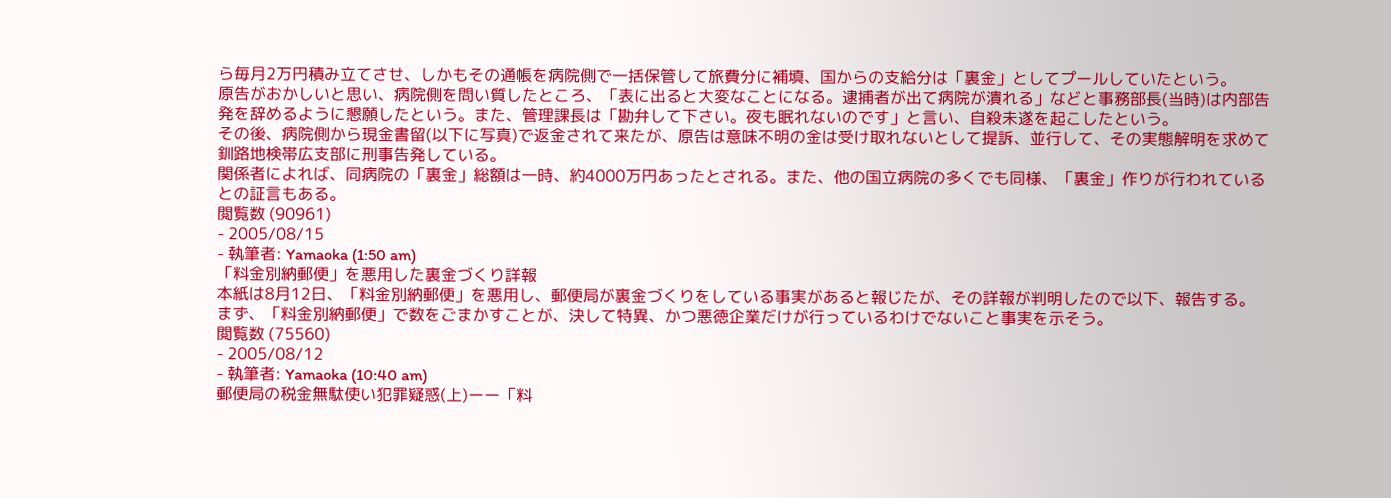ら毎月2万円積み立てさせ、しかもその通帳を病院側で一括保管して旅費分に補填、国からの支給分は「裏金」としてプールしていたという。
原告がおかしいと思い、病院側を問い質したところ、「表に出ると大変なことになる。逮捕者が出て病院が潰れる」などと事務部長(当時)は内部告発を辞めるように懇願したという。また、管理課長は「勘弁して下さい。夜も眠れないのです」と言い、自殺未遂を起こしたという。
その後、病院側から現金書留(以下に写真)で返金されて来たが、原告は意味不明の金は受け取れないとして提訴、並行して、その実態解明を求めて釧路地検帯広支部に刑事告発している。
関係者によれば、同病院の「裏金」総額は一時、約4000万円あったとされる。また、他の国立病院の多くでも同様、「裏金」作りが行われているとの証言もある。
閲覧数 (90961)
- 2005/08/15
- 執筆者: Yamaoka (1:50 am)
「料金別納郵便」を悪用した裏金づくり詳報
本紙は8月12日、「料金別納郵便」を悪用し、郵便局が裏金づくりをしている事実があると報じたが、その詳報が判明したので以下、報告する。
まず、「料金別納郵便」で数をごまかすことが、決して特異、かつ悪徳企業だけが行っているわけでないこと事実を示そう。
閲覧数 (75560)
- 2005/08/12
- 執筆者: Yamaoka (10:40 am)
郵便局の税金無駄使い犯罪疑惑(上)ーー「料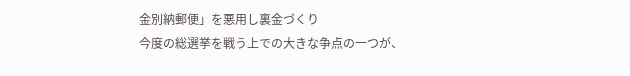金別納郵便」を悪用し裏金づくり
今度の総選挙を戦う上での大きな争点の一つが、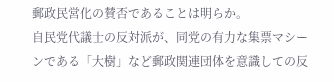郵政民営化の賛否であることは明らか。
自民党代議士の反対派が、同党の有力な集票マシーンである「大樹」など郵政関連団体を意識しての反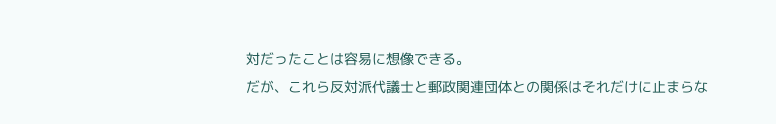対だったことは容易に想像できる。
だが、これら反対派代議士と郵政関連団体との関係はそれだけに止まらな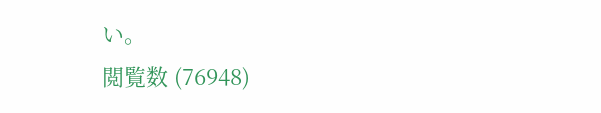い。
閲覧数 (76948)